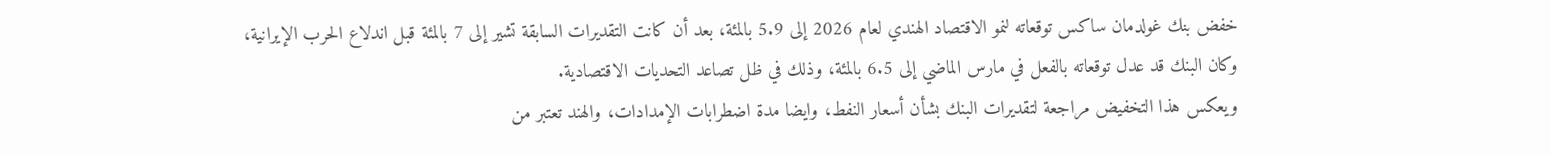خفض بنك غولدمان ساكس توقعاته لنمو الاقتصاد الهندي لعام 2026 إلى 5.9 بالمئة، بعد أن كانت التقديرات السابقة تشير إلى 7 بالمئة قبل اندلاع الحرب الإيرانية، وكان البنك قد عدل توقعاته بالفعل في مارس الماضي إلى 6.5 بالمئة، وذلك في ظل تصاعد التحديات الاقتصادية.
ويعكس هذا التخفيض مراجعة لتقديرات البنك بشأن أسعار النفط، وايضا مدة اضطرابات الإمدادات، والهند تعتبر من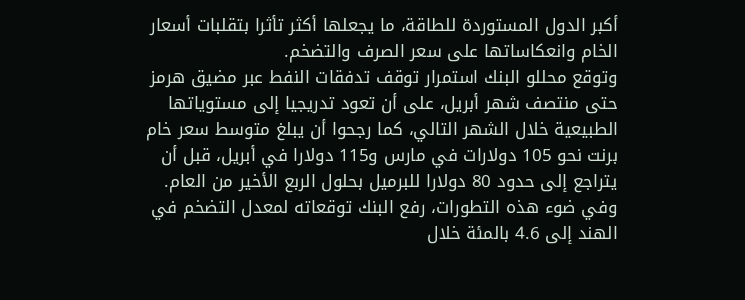أكبر الدول المستوردة للطاقة، ما يجعلها أكثر تأثرا بتقلبات أسعار الخام وانعكاساتها على سعر الصرف والتضخم.
وتوقع محللو البنك استمرار توقف تدفقات النفط عبر مضيق هرمز حتى منتصف شهر أبريل، على أن تعود تدريجيا إلى مستوياتها الطبيعية خلال الشهر التالي، كما رجحوا أن يبلغ متوسط سعر خام برنت نحو 105 دولارات في مارس و115 دولارا في أبريل، قبل أن يتراجع إلى حدود 80 دولارا للبرميل بحلول الربع الأخير من العام.
وفي ضوء هذه التطورات، رفع البنك توقعاته لمعدل التضخم في الهند إلى 4.6 بالمئة خلال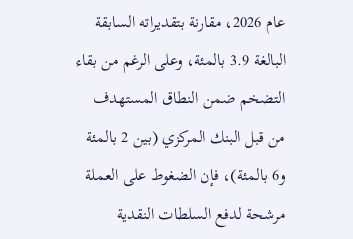عام 2026، مقارنة بتقديراته السابقة البالغة 3.9 بالمئة، وعلى الرغم من بقاء التضخم ضمن النطاق المستهدف من قبل البنك المركزي (بين 2 بالمئة و6 بالمئة)، فإن الضغوط على العملة مرشحة لدفع السلطات النقدية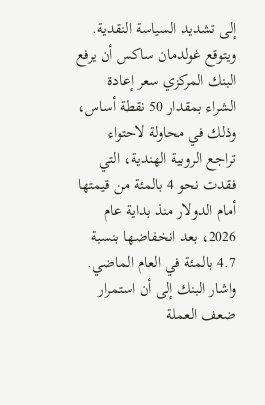إلى تشديد السياسة النقدية.
ويتوقع غولدمان ساكس أن يرفع البنك المركزي سعر إعادة الشراء بمقدار 50 نقطة أساس، وذلك في محاولة لاحتواء تراجع الروبية الهندية، التي فقدت نحو 4 بالمئة من قيمتها أمام الدولار منذ بداية عام 2026، بعد انخفاضها بنسبة 4.7 بالمئة في العام الماضي.
واشار البنك إلى أن استمرار ضعف العملة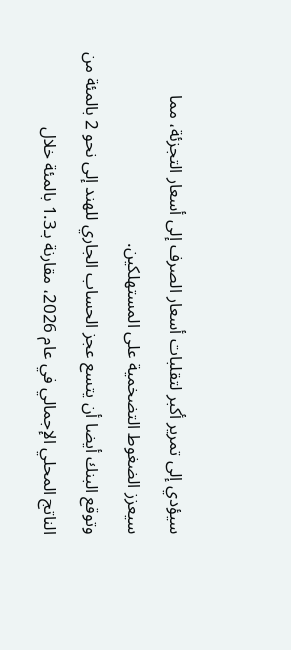سيؤدي إلى تمرير أكبر لتقلبات أسعار الصرف إلى أسعار التجزئة، مما سيعزز الضغوط التضخمية على المستهلكين.
وتوقع البنك أيضا أن يتسع عجز الحساب الجاري للهند إلى نحو 2 بالمئة من الناتج المحلي الإجمالي في عام 2026، مقارنة بـ1.3 بالمئة خلال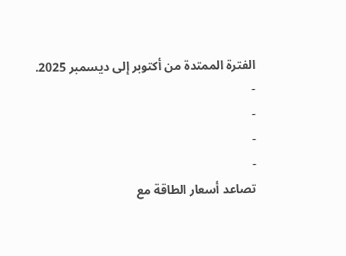الفترة الممتدة من أكتوبر إلى ديسمبر 2025.
-
-
-
-
تصاعد أسعار الطاقة مع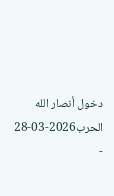دخول أنصار الله الحرب2026-03-28 -